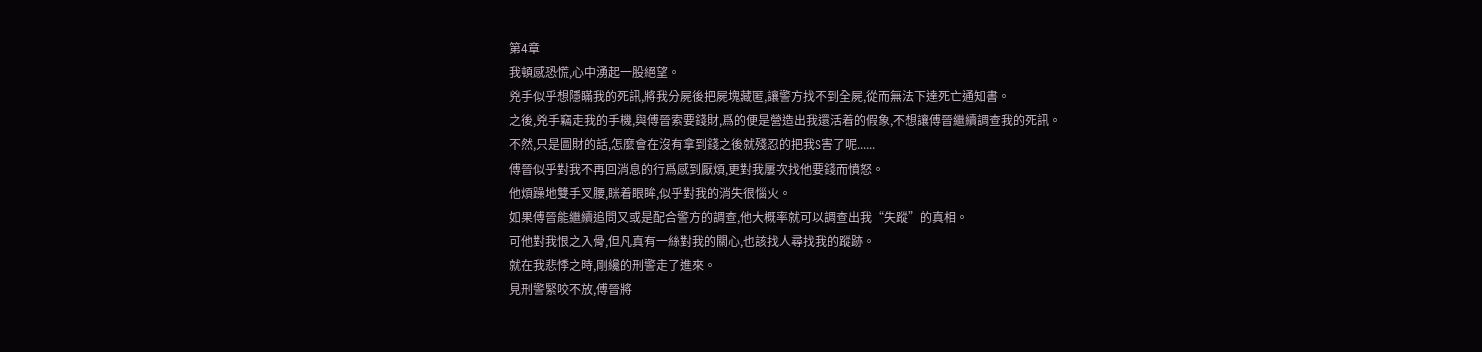第4章
我頓感恐慌,心中湧起一股絕望。
兇手似乎想隱瞞我的死訊,將我分屍後把屍塊藏匿,讓警方找不到全屍,從而無法下達死亡通知書。
之後,兇手竊走我的手機,與傅晉索要錢財,爲的便是營造出我還活着的假象,不想讓傅晉繼續調查我的死訊。
不然,只是圖財的話,怎麼會在沒有拿到錢之後就殘忍的把我S害了呢......
傅晉似乎對我不再回消息的行爲感到厭煩,更對我屢次找他要錢而憤怒。
他煩躁地雙手叉腰,眯着眼眸,似乎對我的消失很惱火。
如果傅晉能繼續追問又或是配合警方的調查,他大概率就可以調查出我“失蹤”的真相。
可他對我恨之入骨,但凡真有一絲對我的關心,也該找人尋找我的蹤跡。
就在我悲悸之時,剛纔的刑警走了進來。
見刑警緊咬不放,傅晉將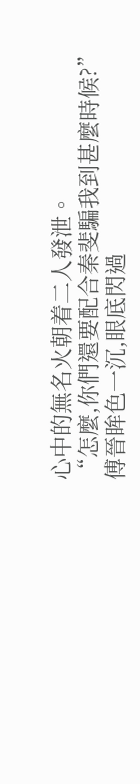心中的無名火朝着二人發泄。
“怎麼,你們還要配合秦斐騙我到甚麼時候?”
傅晉眸色一沉,眼底閃過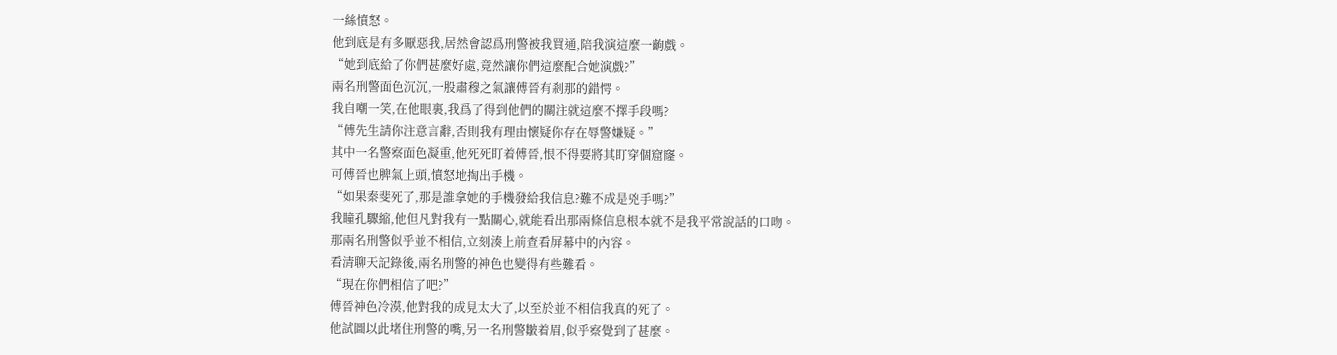一絲憤怒。
他到底是有多厭惡我,居然會認爲刑警被我買通,陪我演這麼一齣戲。
“她到底給了你們甚麼好處,竟然讓你們這麼配合她演戲?”
兩名刑警面色沉沉,一股肅穆之氣讓傅晉有剎那的錯愕。
我自嘲一笑,在他眼裏,我爲了得到他們的關注就這麼不擇手段嗎?
“傅先生請你注意言辭,否則我有理由懷疑你存在辱警嫌疑。”
其中一名警察面色凝重,他死死盯着傅晉,恨不得要將其盯穿個窟窿。
可傅晉也脾氣上頭,憤怒地掏出手機。
“如果秦斐死了,那是誰拿她的手機發給我信息?難不成是兇手嗎?”
我瞳孔驟縮,他但凡對我有一點關心,就能看出那兩條信息根本就不是我平常說話的口吻。
那兩名刑警似乎並不相信,立刻湊上前查看屏幕中的內容。
看清聊天記錄後,兩名刑警的神色也變得有些難看。
“現在你們相信了吧?”
傅晉神色冷漠,他對我的成見太大了,以至於並不相信我真的死了。
他試圖以此堵住刑警的嘴,另一名刑警皺着眉,似乎察覺到了甚麼。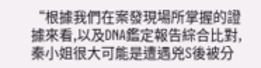“根據我們在案發現場所掌握的證據來看,以及DNA鑑定報告綜合比對,秦小姐很大可能是遭遇兇S後被分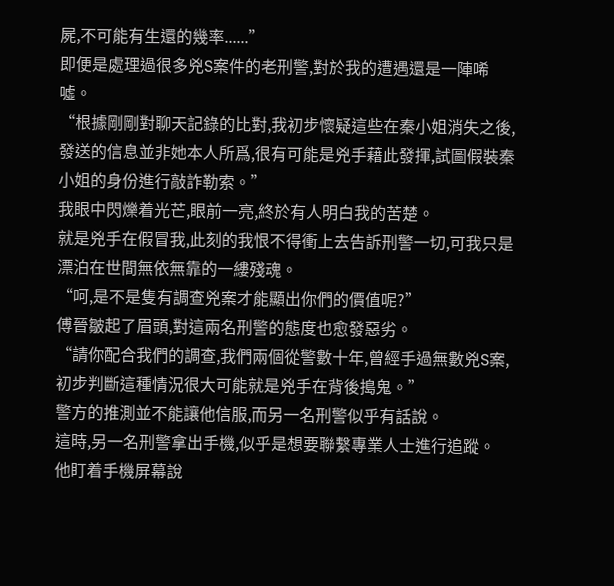屍,不可能有生還的幾率......”
即便是處理過很多兇S案件的老刑警,對於我的遭遇還是一陣唏噓。
“根據剛剛對聊天記錄的比對,我初步懷疑這些在秦小姐消失之後,發送的信息並非她本人所爲,很有可能是兇手藉此發揮,試圖假裝秦小姐的身份進行敲詐勒索。”
我眼中閃爍着光芒,眼前一亮,終於有人明白我的苦楚。
就是兇手在假冒我,此刻的我恨不得衝上去告訴刑警一切,可我只是漂泊在世間無依無靠的一縷殘魂。
“呵,是不是隻有調查兇案才能顯出你們的價值呢?”
傅晉皺起了眉頭,對這兩名刑警的態度也愈發惡劣。
“請你配合我們的調查,我們兩個從警數十年,曾經手過無數兇S案,初步判斷這種情況很大可能就是兇手在背後搗鬼。”
警方的推測並不能讓他信服,而另一名刑警似乎有話說。
這時,另一名刑警拿出手機,似乎是想要聯繫專業人士進行追蹤。
他盯着手機屏幕說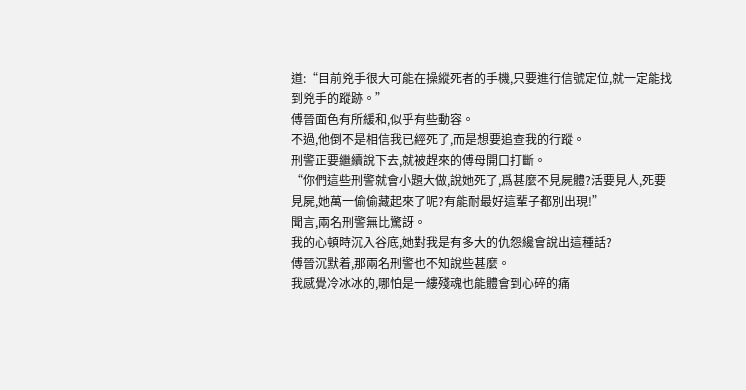道:“目前兇手很大可能在操縱死者的手機,只要進行信號定位,就一定能找到兇手的蹤跡。”
傅晉面色有所緩和,似乎有些動容。
不過,他倒不是相信我已經死了,而是想要追查我的行蹤。
刑警正要繼續說下去,就被趕來的傅母開口打斷。
“你們這些刑警就會小題大做,說她死了,爲甚麼不見屍體?活要見人,死要見屍,她萬一偷偷藏起來了呢?有能耐最好這輩子都別出現!”
聞言,兩名刑警無比驚訝。
我的心頓時沉入谷底,她對我是有多大的仇怨纔會說出這種話?
傅晉沉默着,那兩名刑警也不知說些甚麼。
我感覺冷冰冰的,哪怕是一縷殘魂也能體會到心碎的痛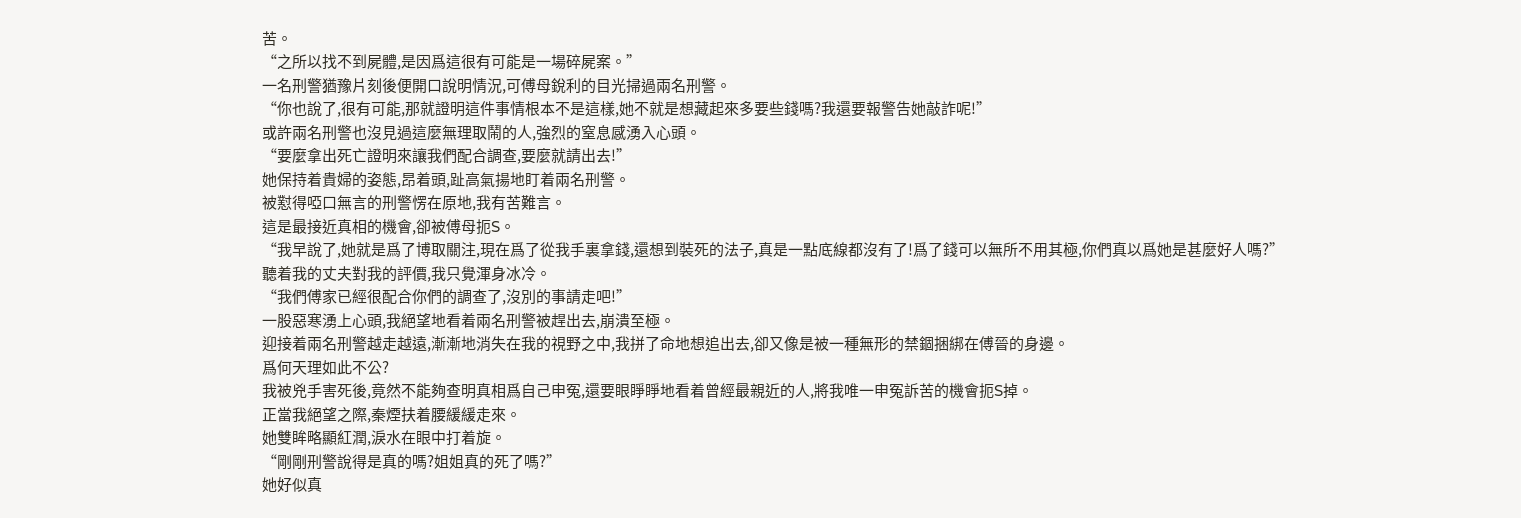苦。
“之所以找不到屍體,是因爲這很有可能是一場碎屍案。”
一名刑警猶豫片刻後便開口說明情況,可傅母銳利的目光掃過兩名刑警。
“你也說了,很有可能,那就證明這件事情根本不是這樣,她不就是想藏起來多要些錢嗎?我還要報警告她敲詐呢!”
或許兩名刑警也沒見過這麼無理取鬧的人,強烈的窒息感湧入心頭。
“要麼拿出死亡證明來讓我們配合調查,要麼就請出去!”
她保持着貴婦的姿態,昂着頭,趾高氣揚地盯着兩名刑警。
被懟得啞口無言的刑警愣在原地,我有苦難言。
這是最接近真相的機會,卻被傅母扼S。
“我早說了,她就是爲了博取關注,現在爲了從我手裏拿錢,還想到裝死的法子,真是一點底線都沒有了!爲了錢可以無所不用其極,你們真以爲她是甚麼好人嗎?”
聽着我的丈夫對我的評價,我只覺渾身冰冷。
“我們傅家已經很配合你們的調查了,沒別的事請走吧!”
一股惡寒湧上心頭,我絕望地看着兩名刑警被趕出去,崩潰至極。
迎接着兩名刑警越走越遠,漸漸地消失在我的視野之中,我拼了命地想追出去,卻又像是被一種無形的禁錮捆綁在傅晉的身邊。
爲何天理如此不公?
我被兇手害死後,竟然不能夠查明真相爲自己申冤,還要眼睜睜地看着曾經最親近的人,將我唯一申冤訴苦的機會扼S掉。
正當我絕望之際,秦煙扶着腰緩緩走來。
她雙眸略顯紅潤,淚水在眼中打着旋。
“剛剛刑警說得是真的嗎?姐姐真的死了嗎?”
她好似真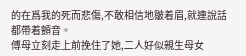的在爲我的死而悲傷,不敢相信地皺着眉,就連說話都帶着顫音。
傅母立刻走上前挽住了她,二人好似親生母女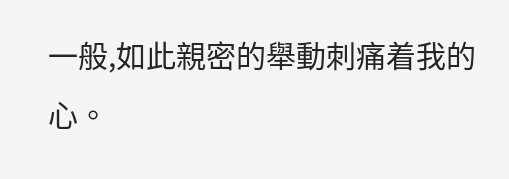一般,如此親密的舉動刺痛着我的心。